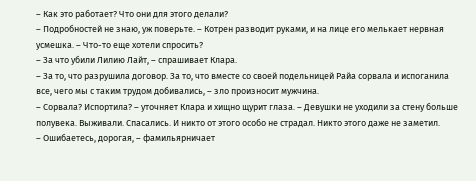– Как это работает? Что они для этого делали?
– Подробностей не знаю, уж поверьте. – Котрен разводит руками, и на лице его мелькает нервная усмешка. – Что-то еще хотели спросить?
– За что убили Лилию Лайт, – спрашивает Клара.
– За то, что разрушила договор. За то, что вместе со своей подельницей Райа сорвала и испоганила все, чего мы с таким трудом добивались, – зло произносит мужчина.
– Сорвала? Испортила? – уточняет Клара и хищно щурит глаза. – Девушки не уходили за стену больше полувека. Выживали. Спасались. И никто от этого особо не страдал. Никто этого даже не заметил.
– Ошибаетесь, дорогая, – фамильярничает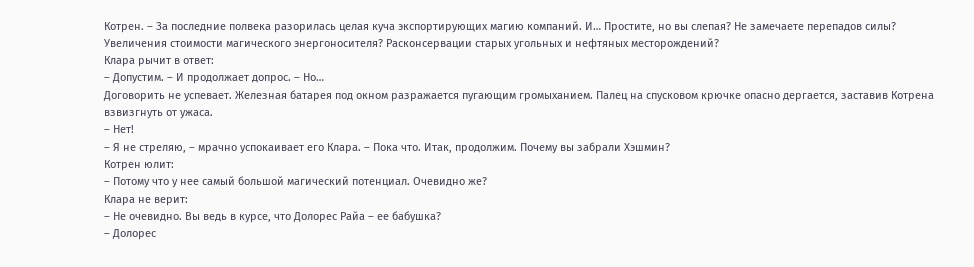Котрен. – За последние полвека разорилась целая куча экспортирующих магию компаний. И… Простите, но вы слепая? Не замечаете перепадов силы? Увеличения стоимости магического энергоносителя? Расконсервации старых угольных и нефтяных месторождений?
Клара рычит в ответ:
– Допустим. – И продолжает допрос. – Но…
Договорить не успевает. Железная батарея под окном разражается пугающим громыханием. Палец на спусковом крючке опасно дергается, заставив Котрена взвизгнуть от ужаса.
– Нет!
– Я не стреляю, – мрачно успокаивает его Клара. – Пока что. Итак, продолжим. Почему вы забрали Хэшмин?
Котрен юлит:
– Потому что у нее самый большой магический потенциал. Очевидно же?
Клара не верит:
– Не очевидно. Вы ведь в курсе, что Долорес Райа – ее бабушка?
– Долорес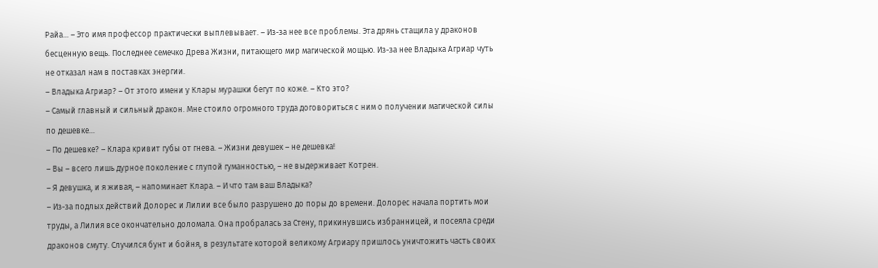Райа… – Это имя профессор практически выплевывает. – Из-за нее все проблемы. Эта дрянь стащила у драконов бесценную вещь. Последнее семечко Древа Жизни, питающего мир магической мощью. Из-за нее Владыка Агриар чуть не отказал нам в поставках энергии.
– Владыка Агриар? – От этого имени у Клары мурашки бегут по коже. – Кто это?
– Самый главный и сильный дракон. Мне стоило огромного труда договориться с ним о получении магической силы по дешевке…
– По дешевке? – Клара кривит губы от гнева. – Жизни девушек – не дешевка!
– Вы – всего лишь дурное поколение с глупой гуманностью, – не выдерживает Котрен.
– Я девушка, и я живая, – напоминает Клара. – И что там ваш Владыка?
– Из-за подлых действий Долорес и Лилии все было разрушено до поры до времени. Долорес начала портить мои труды, а Лилия все окончательно доломала. Она пробралась за Стену, прикинувшись избранницей, и посеяла среди драконов смуту. Случился бунт и бойня, в результате которой великому Агриару пришлось уничтожить часть своих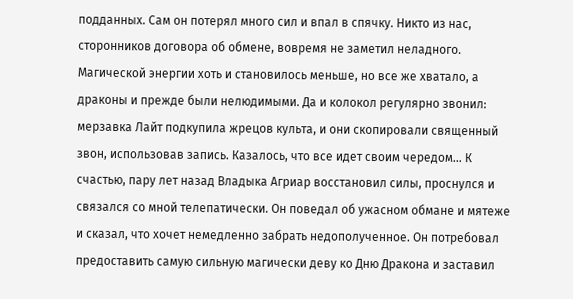подданных. Сам он потерял много сил и впал в спячку. Никто из нас, сторонников договора об обмене, вовремя не заметил неладного. Магической энергии хоть и становилось меньше, но все же хватало, а драконы и прежде были нелюдимыми. Да и колокол регулярно звонил: мерзавка Лайт подкупила жрецов культа, и они скопировали священный звон, использовав запись. Казалось, что все идет своим чередом… К счастью, пару лет назад Владыка Агриар восстановил силы, проснулся и связался со мной телепатически. Он поведал об ужасном обмане и мятеже и сказал, что хочет немедленно забрать недополученное. Он потребовал предоставить самую сильную магически деву ко Дню Дракона и заставил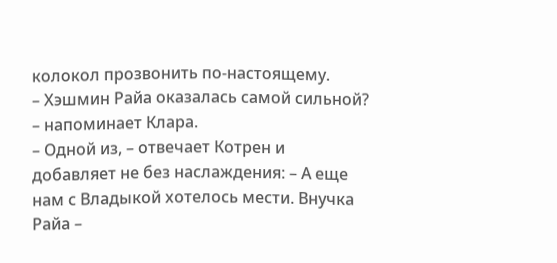колокол прозвонить по-настоящему.
– Хэшмин Райа оказалась самой сильной? – напоминает Клара.
– Одной из, – отвечает Котрен и добавляет не без наслаждения: – А еще нам с Владыкой хотелось мести. Внучка Райа –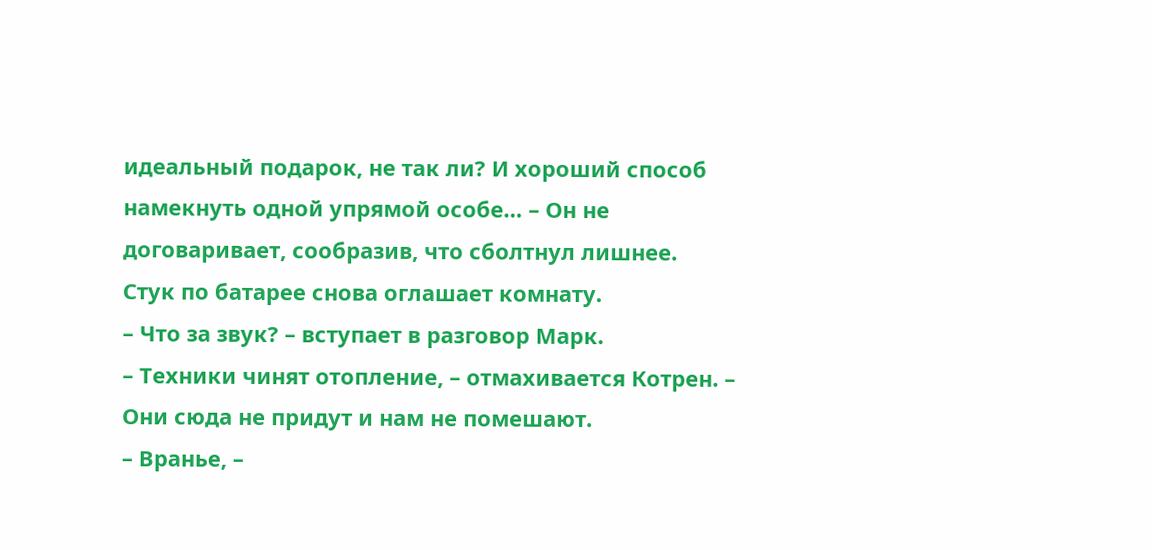идеальный подарок, не так ли? И хороший способ намекнуть одной упрямой особе… – Он не договаривает, сообразив, что сболтнул лишнее.
Стук по батарее снова оглашает комнату.
– Что за звук? – вступает в разговор Марк.
– Техники чинят отопление, – отмахивается Котрен. – Они сюда не придут и нам не помешают.
– Вранье, –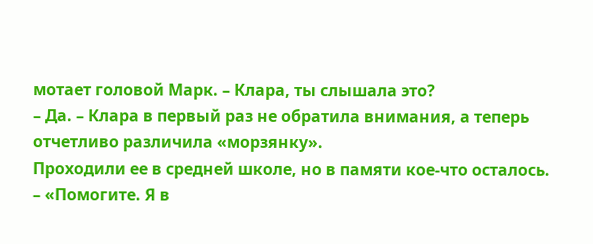мотает головой Марк. – Клара, ты слышала это?
– Да. – Клара в первый раз не обратила внимания, а теперь отчетливо различила «морзянку».
Проходили ее в средней школе, но в памяти кое-что осталось.
– «Помогите. Я в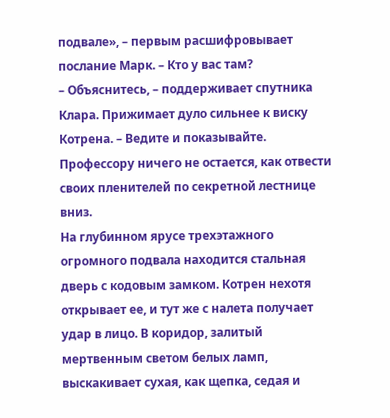подвале», – первым расшифровывает послание Марк. – Кто у вас там?
– Объяснитесь, – поддерживает спутника Клара. Прижимает дуло сильнее к виску Котрена. – Ведите и показывайте.
Профессору ничего не остается, как отвести своих пленителей по секретной лестнице вниз.
На глубинном ярусе трехэтажного огромного подвала находится стальная дверь с кодовым замком. Котрен нехотя открывает ее, и тут же с налета получает удар в лицо. В коридор, залитый мертвенным светом белых ламп, выскакивает сухая, как щепка, седая и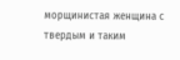морщинистая женщина с твердым и таким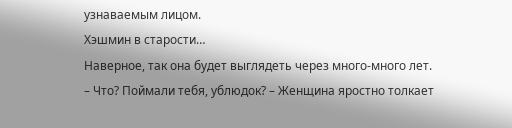узнаваемым лицом.
Хэшмин в старости…
Наверное, так она будет выглядеть через много-много лет.
– Что? Поймали тебя, ублюдок? – Женщина яростно толкает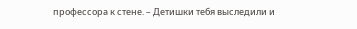профессора к стене. – Детишки тебя выследили и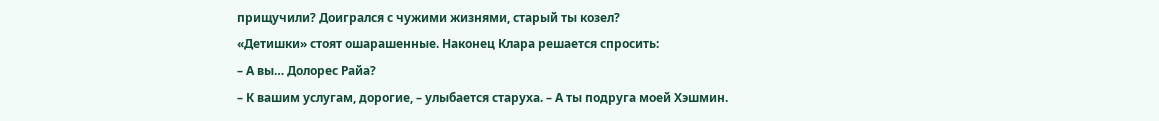прищучили? Доигрался с чужими жизнями, старый ты козел?
«Детишки» стоят ошарашенные. Наконец Клара решается спросить:
– А вы… Долорес Райа?
– К вашим услугам, дорогие, – улыбается старуха. – А ты подруга моей Хэшмин.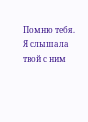Помню тебя. Я слышала твой с ним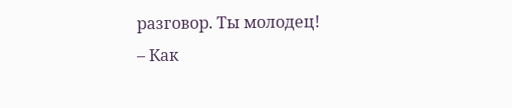разговор. Ты молодец!
– Как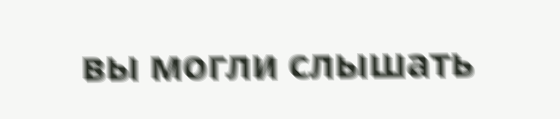вы могли слышать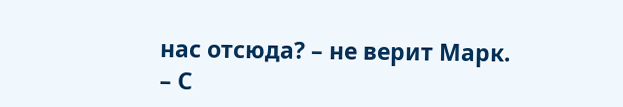нас отсюда? – не верит Марк.
– С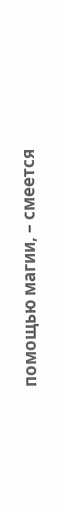помощью магии, – смеется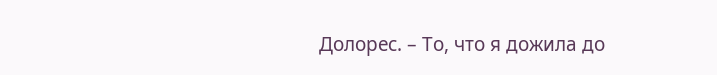Долорес. – То, что я дожила до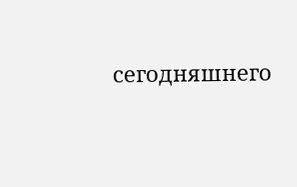сегодняшнего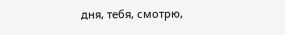дня, тебя, смотрю,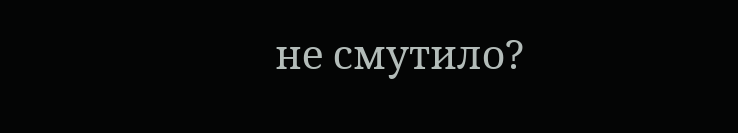не смутило?